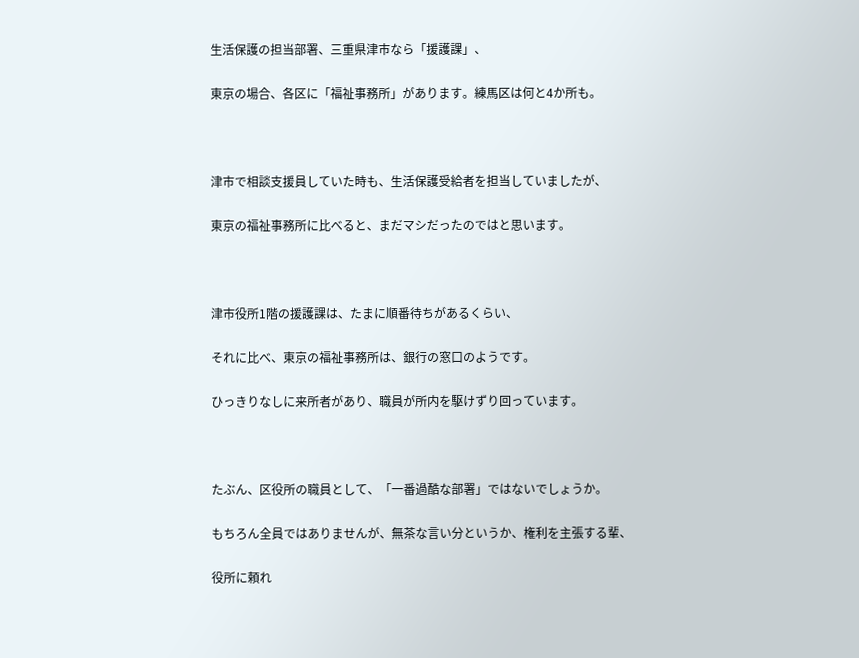生活保護の担当部署、三重県津市なら「援護課」、

東京の場合、各区に「福祉事務所」があります。練馬区は何と4か所も。



津市で相談支援員していた時も、生活保護受給者を担当していましたが、

東京の福祉事務所に比べると、まだマシだったのではと思います。



津市役所1階の援護課は、たまに順番待ちがあるくらい、

それに比べ、東京の福祉事務所は、銀行の窓口のようです。

ひっきりなしに来所者があり、職員が所内を駆けずり回っています。



たぶん、区役所の職員として、「一番過酷な部署」ではないでしょうか。

もちろん全員ではありませんが、無茶な言い分というか、権利を主張する輩、

役所に頼れ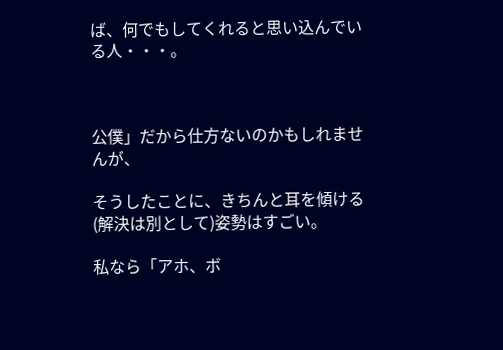ば、何でもしてくれると思い込んでいる人・・・。



公僕」だから仕方ないのかもしれませんが、

そうしたことに、きちんと耳を傾ける(解決は別として)姿勢はすごい。

私なら「アホ、ボ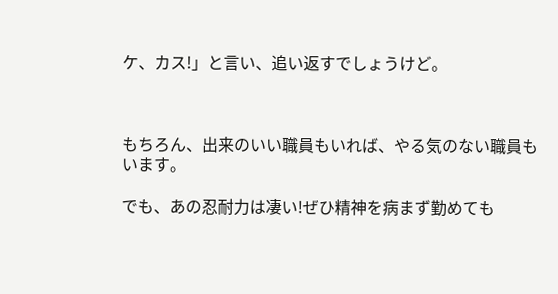ケ、カス!」と言い、追い返すでしょうけど。



もちろん、出来のいい職員もいれば、やる気のない職員もいます。

でも、あの忍耐力は凄い!ぜひ精神を病まず勤めても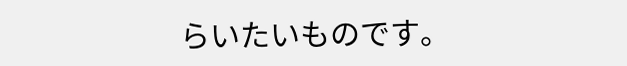らいたいものです。